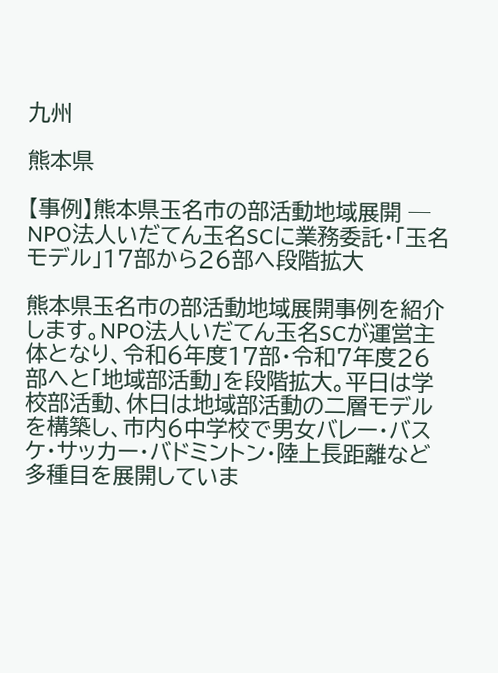九州

熊本県

【事例】熊本県玉名市の部活動地域展開 ─ NPO法人いだてん玉名SCに業務委託・「玉名モデル」17部から26部へ段階拡大

熊本県玉名市の部活動地域展開事例を紹介します。NPO法人いだてん玉名SCが運営主体となり、令和6年度17部・令和7年度26部へと「地域部活動」を段階拡大。平日は学校部活動、休日は地域部活動の二層モデルを構築し、市内6中学校で男女バレー・バスケ・サッカー・バドミントン・陸上長距離など多種目を展開していま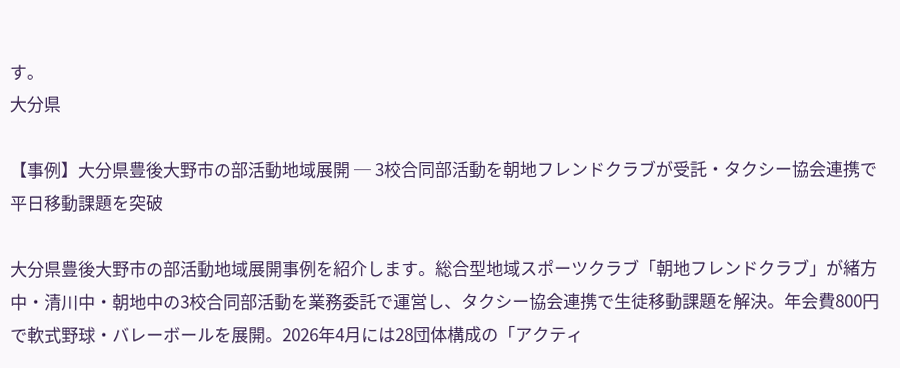す。
大分県

【事例】大分県豊後大野市の部活動地域展開 ─ 3校合同部活動を朝地フレンドクラブが受託・タクシー協会連携で平日移動課題を突破

大分県豊後大野市の部活動地域展開事例を紹介します。総合型地域スポーツクラブ「朝地フレンドクラブ」が緒方中・清川中・朝地中の3校合同部活動を業務委託で運営し、タクシー協会連携で生徒移動課題を解決。年会費800円で軟式野球・バレーボールを展開。2026年4月には28団体構成の「アクティ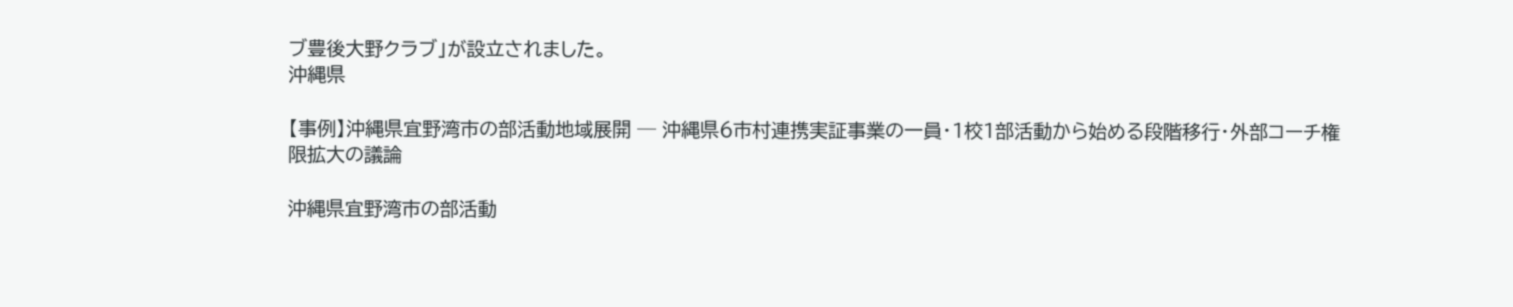ブ豊後大野クラブ」が設立されました。
沖縄県

【事例】沖縄県宜野湾市の部活動地域展開 ─ 沖縄県6市村連携実証事業の一員・1校1部活動から始める段階移行・外部コーチ権限拡大の議論

沖縄県宜野湾市の部活動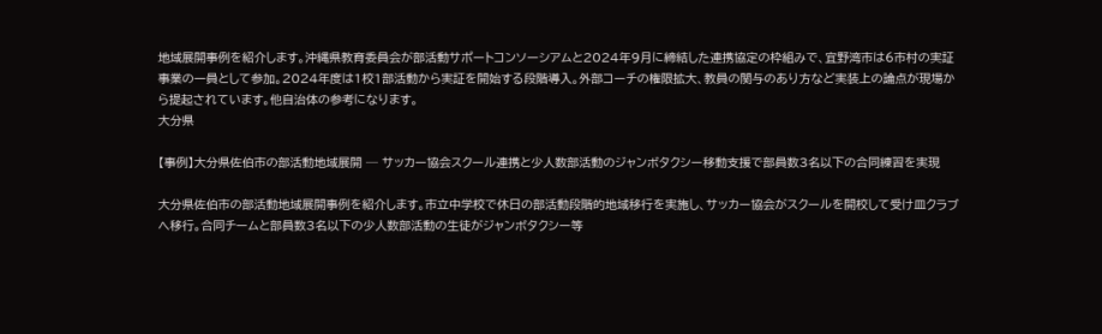地域展開事例を紹介します。沖縄県教育委員会が部活動サポートコンソーシアムと2024年9月に締結した連携協定の枠組みで、宜野湾市は6市村の実証事業の一員として参加。2024年度は1校1部活動から実証を開始する段階導入。外部コーチの権限拡大、教員の関与のあり方など実装上の論点が現場から提起されています。他自治体の参考になります。
大分県

【事例】大分県佐伯市の部活動地域展開 ─ サッカー協会スクール連携と少人数部活動のジャンボタクシー移動支援で部員数3名以下の合同練習を実現

大分県佐伯市の部活動地域展開事例を紹介します。市立中学校で休日の部活動段階的地域移行を実施し、サッカー協会がスクールを開校して受け皿クラブへ移行。合同チームと部員数3名以下の少人数部活動の生徒がジャンボタクシー等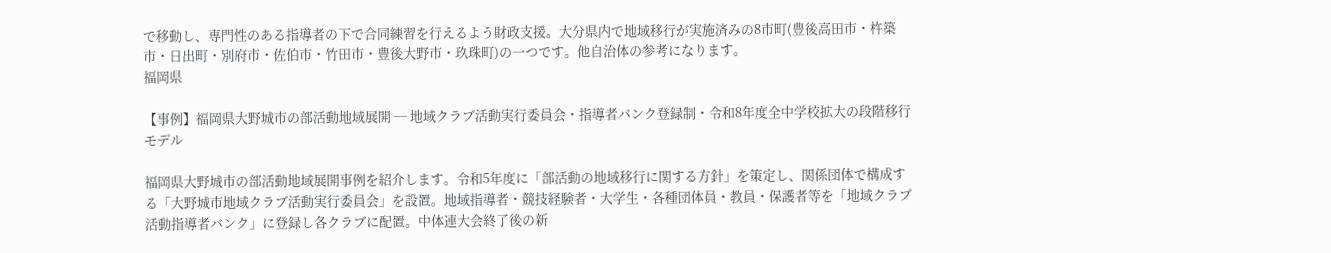で移動し、専門性のある指導者の下で合同練習を行えるよう財政支援。大分県内で地域移行が実施済みの8市町(豊後高田市・杵築市・日出町・別府市・佐伯市・竹田市・豊後大野市・玖珠町)の一つです。他自治体の参考になります。
福岡県

【事例】福岡県大野城市の部活動地域展開 ─ 地域クラブ活動実行委員会・指導者バンク登録制・令和8年度全中学校拡大の段階移行モデル

福岡県大野城市の部活動地域展開事例を紹介します。令和5年度に「部活動の地域移行に関する方針」を策定し、関係団体で構成する「大野城市地域クラブ活動実行委員会」を設置。地域指導者・競技経験者・大学生・各種団体員・教員・保護者等を「地域クラブ活動指導者バンク」に登録し各クラブに配置。中体連大会終了後の新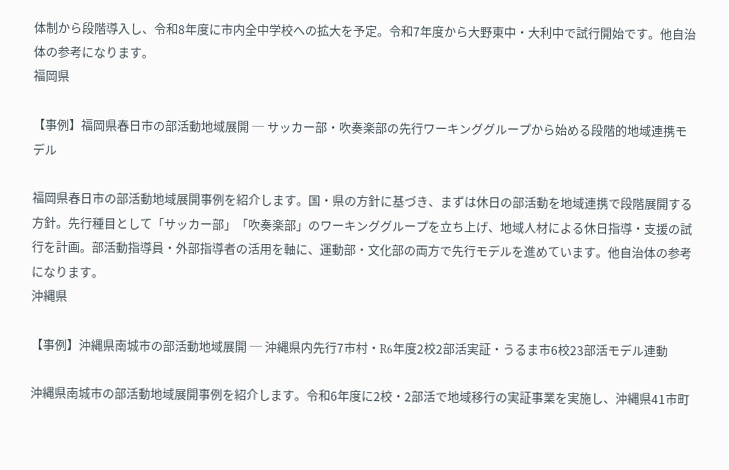体制から段階導入し、令和8年度に市内全中学校への拡大を予定。令和7年度から大野東中・大利中で試行開始です。他自治体の参考になります。
福岡県

【事例】福岡県春日市の部活動地域展開 ─ サッカー部・吹奏楽部の先行ワーキンググループから始める段階的地域連携モデル

福岡県春日市の部活動地域展開事例を紹介します。国・県の方針に基づき、まずは休日の部活動を地域連携で段階展開する方針。先行種目として「サッカー部」「吹奏楽部」のワーキンググループを立ち上げ、地域人材による休日指導・支援の試行を計画。部活動指導員・外部指導者の活用を軸に、運動部・文化部の両方で先行モデルを進めています。他自治体の参考になります。
沖縄県

【事例】沖縄県南城市の部活動地域展開 ─ 沖縄県内先行7市村・R6年度2校2部活実証・うるま市6校23部活モデル連動

沖縄県南城市の部活動地域展開事例を紹介します。令和6年度に2校・2部活で地域移行の実証事業を実施し、沖縄県41市町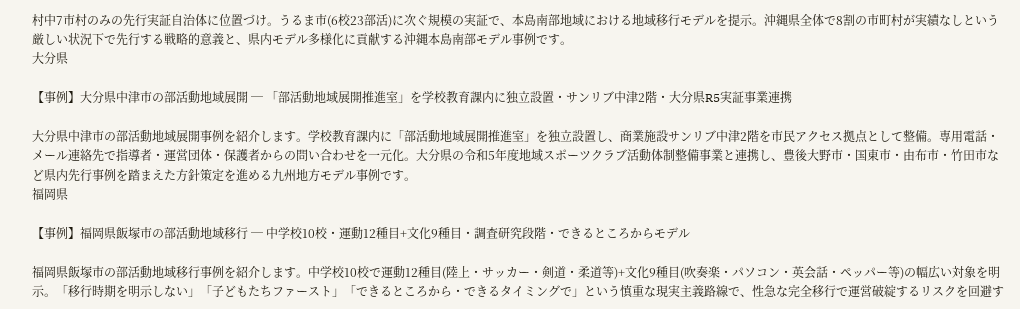村中7市村のみの先行実証自治体に位置づけ。うるま市(6校23部活)に次ぐ規模の実証で、本島南部地域における地域移行モデルを提示。沖縄県全体で8割の市町村が実績なしという厳しい状況下で先行する戦略的意義と、県内モデル多様化に貢献する沖縄本島南部モデル事例です。
大分県

【事例】大分県中津市の部活動地域展開 ─ 「部活動地域展開推進室」を学校教育課内に独立設置・サンリブ中津2階・大分県R5実証事業連携

大分県中津市の部活動地域展開事例を紹介します。学校教育課内に「部活動地域展開推進室」を独立設置し、商業施設サンリブ中津2階を市民アクセス拠点として整備。専用電話・メール連絡先で指導者・運営団体・保護者からの問い合わせを一元化。大分県の令和5年度地域スポーツクラブ活動体制整備事業と連携し、豊後大野市・国東市・由布市・竹田市など県内先行事例を踏まえた方針策定を進める九州地方モデル事例です。
福岡県

【事例】福岡県飯塚市の部活動地域移行 ─ 中学校10校・運動12種目+文化9種目・調査研究段階・できるところからモデル

福岡県飯塚市の部活動地域移行事例を紹介します。中学校10校で運動12種目(陸上・サッカー・剣道・柔道等)+文化9種目(吹奏楽・パソコン・英会話・ペッパー等)の幅広い対象を明示。「移行時期を明示しない」「子どもたちファースト」「できるところから・できるタイミングで」という慎重な現実主義路線で、性急な完全移行で運営破綻するリスクを回避す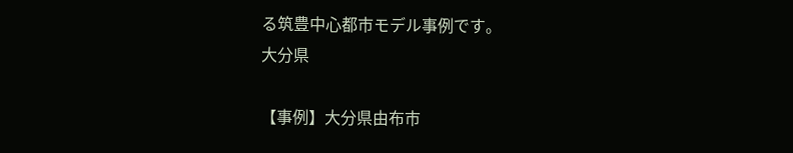る筑豊中心都市モデル事例です。
大分県

【事例】大分県由布市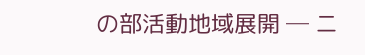の部活動地域展開 ─ ニ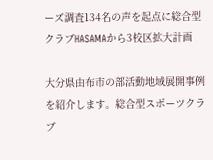ーズ調査134名の声を起点に総合型クラブHASAMAから3校区拡大計画

大分県由布市の部活動地域展開事例を紹介します。総合型スポーツクラブ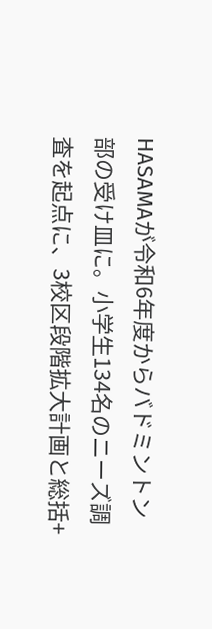HASAMAが令和6年度からバドミントン部の受け皿に。小学生134名のニーズ調査を起点に、3校区段階拡大計画と総括+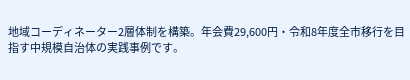地域コーディネーター2層体制を構築。年会費29,600円・令和8年度全市移行を目指す中規模自治体の実践事例です。